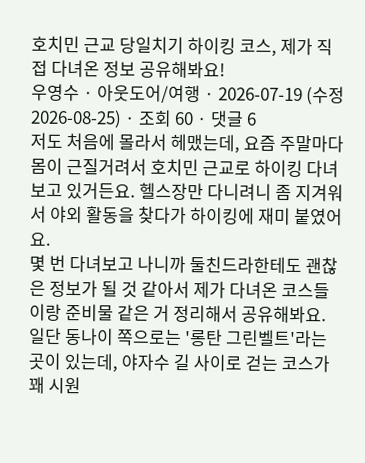호치민 근교 당일치기 하이킹 코스, 제가 직접 다녀온 정보 공유해봐요!
우영수 · 아웃도어/여행 · 2026-07-19 (수정 2026-08-25) · 조회 60 · 댓글 6
저도 처음에 몰라서 헤맸는데, 요즘 주말마다 몸이 근질거려서 호치민 근교로 하이킹 다녀보고 있거든요. 헬스장만 다니려니 좀 지겨워서 야외 활동을 찾다가 하이킹에 재미 붙였어요.
몇 번 다녀보고 나니까 둘친드라한테도 괜찮은 정보가 될 것 같아서 제가 다녀온 코스들이랑 준비물 같은 거 정리해서 공유해봐요.
일단 동나이 쪽으로는 '롱탄 그린벨트'라는 곳이 있는데, 야자수 길 사이로 걷는 코스가 꽤 시원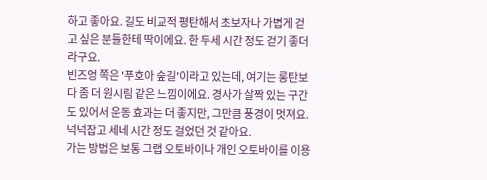하고 좋아요. 길도 비교적 평탄해서 초보자나 가볍게 걷고 싶은 분들한테 딱이에요. 한 두세 시간 정도 걷기 좋더라구요.
빈즈엉 쪽은 '푸호아 숲길'이라고 있는데, 여기는 롱탄보다 좀 더 원시림 같은 느낌이에요. 경사가 살짝 있는 구간도 있어서 운동 효과는 더 좋지만, 그만큼 풍경이 멋져요. 넉넉잡고 세네 시간 정도 걸었던 것 같아요.
가는 방법은 보통 그랩 오토바이나 개인 오토바이를 이용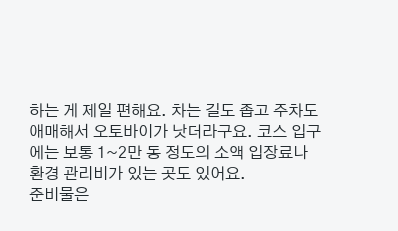하는 게 제일 편해요. 차는 길도 좁고 주차도 애매해서 오토바이가 낫더라구요. 코스 입구에는 보통 1~2만 동 정도의 소액 입장료나 환경 관리비가 있는 곳도 있어요.
준비물은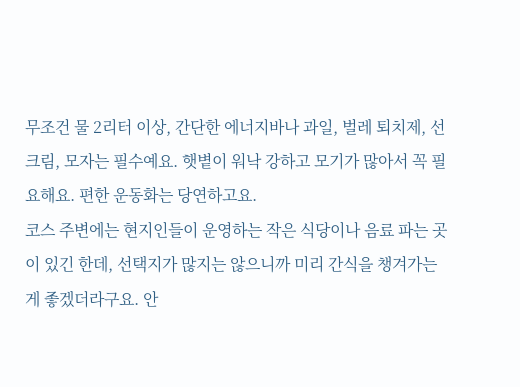무조건 물 2리터 이상, 간단한 에너지바나 과일, 벌레 퇴치제, 선크림, 모자는 필수예요. 햇볕이 워낙 강하고 모기가 많아서 꼭 필요해요. 편한 운동화는 당연하고요.
코스 주변에는 현지인들이 운영하는 작은 식당이나 음료 파는 곳이 있긴 한데, 선택지가 많지는 않으니까 미리 간식을 챙겨가는 게 좋겠더라구요. 안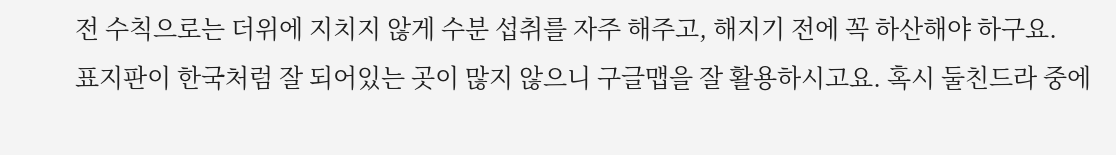전 수칙으로는 더위에 지치지 않게 수분 섭취를 자주 해주고, 해지기 전에 꼭 하산해야 하구요.
표지판이 한국처럼 잘 되어있는 곳이 많지 않으니 구글맵을 잘 활용하시고요. 혹시 둘친드라 중에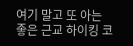여기 말고 또 아는 좋은 근교 하이킹 코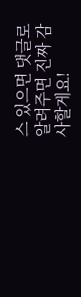스 있으면 댓글로 알려주면 진짜 감사할게요!